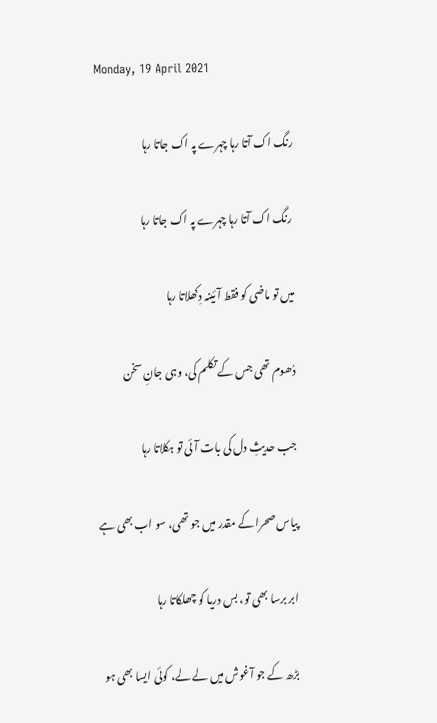Monday, 19 April 2021

رنگ اک آتا رہا چہرے پہ اک جاتا رہا

 رنگ اک آتا رہا چہرے پہ اک جاتا رہا

میں تو ماضی کو فقط آئینہ دِکھلاتا رہا

دُھوم تھی جس کے تکلم کی، وہی جانِ سخن

جب حدیثِ دل کی بات آئی تو ہکلاتا رہا

پیاس صحرا کے مقدر میں جو تھی، سو اب بھی ہے

ابر برسا بھی تو، بس دریا کو چھلکاتا رہا

بڑھ کے جو آغوش میں لے لے، کوئی ایسا بھی ہو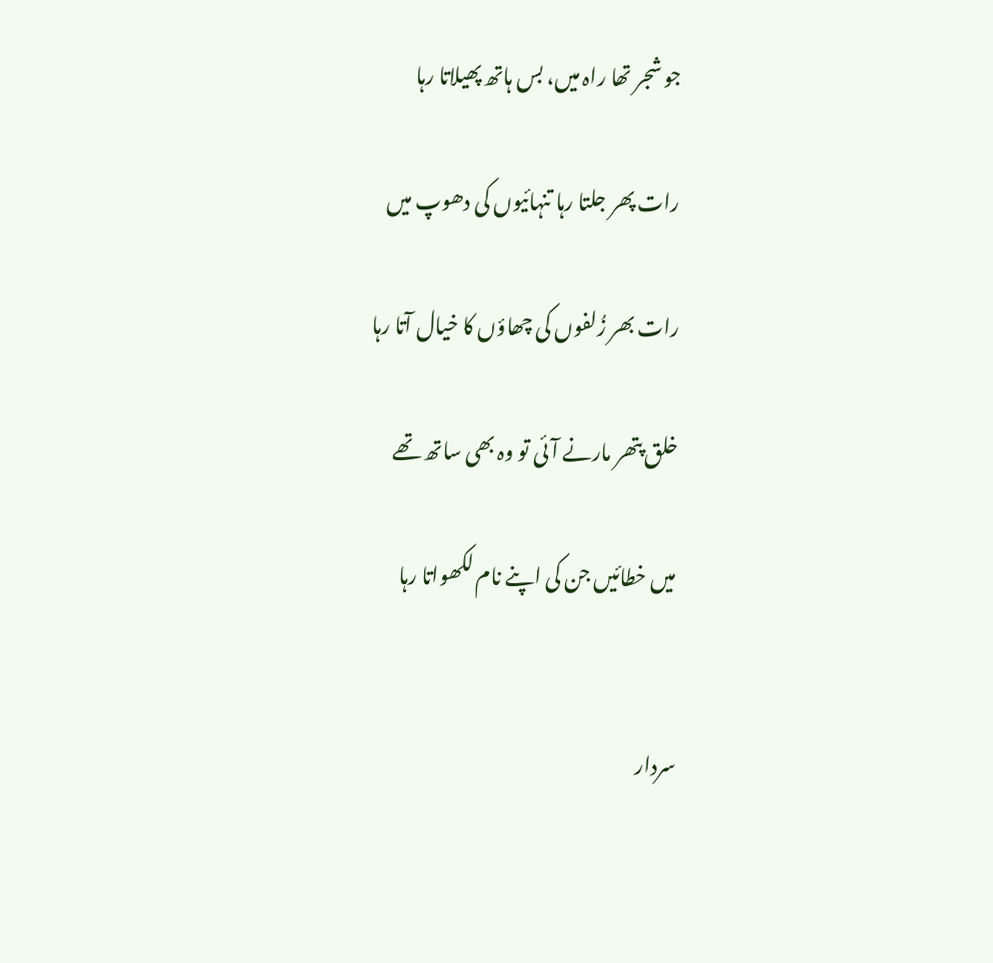جو شجر تھا راہ میں، بس ہاتھ پھیلاتا رہا

رات پھر جلتا رہا تنہائیوں کی دھوپ میں

رات بھر زُلفوں کی چھاؤں کا خیال آتا رہا

خلق پتھر مارنے آئی تو وہ بھی ساتھ تھے

میں خطائیں جن کی اپنے نام لکھواتا رہا


سردار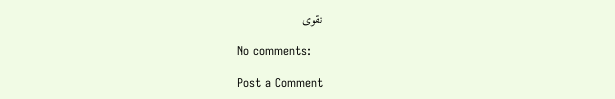نقوی

No comments:

Post a Comment